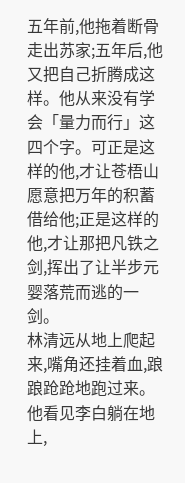五年前,他拖着断骨走出苏家;五年后,他又把自己折腾成这样。他从来没有学会「量力而行」这四个字。可正是这样的他,才让苍梧山愿意把万年的积蓄借给他;正是这样的他,才让那把凡铁之剑,挥出了让半步元婴落荒而逃的一剑。
林清远从地上爬起来,嘴角还挂着血,踉踉跄跄地跑过来。他看见李白躺在地上,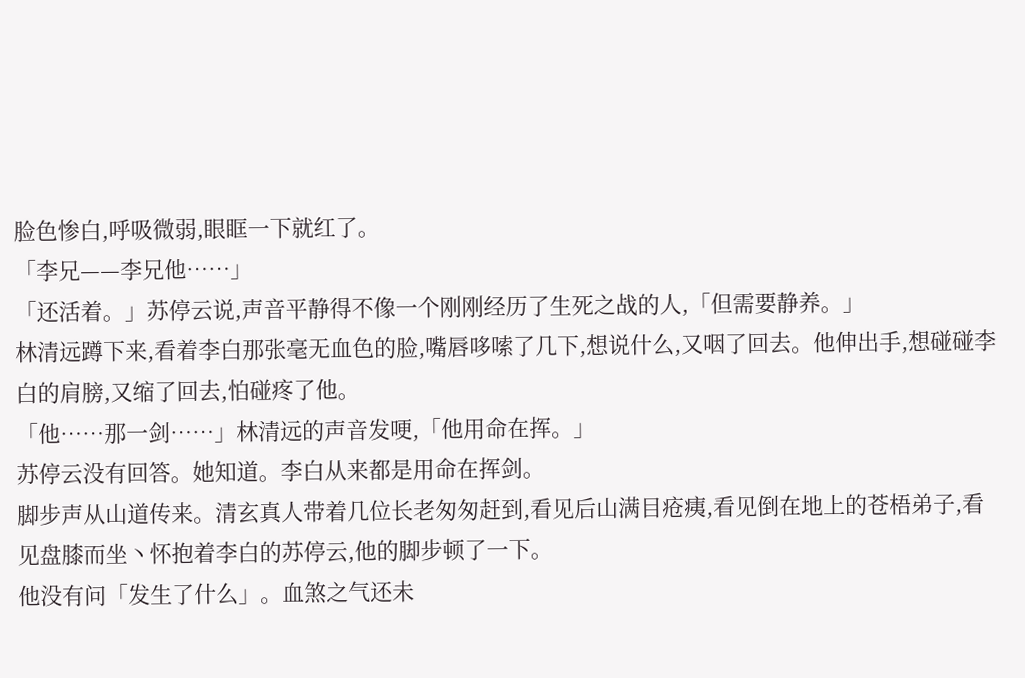脸色惨白,呼吸微弱,眼眶一下就红了。
「李兄——李兄他……」
「还活着。」苏停云说,声音平静得不像一个刚刚经历了生死之战的人,「但需要静养。」
林清远蹲下来,看着李白那张毫无血色的脸,嘴唇哆嗦了几下,想说什么,又咽了回去。他伸出手,想碰碰李白的肩膀,又缩了回去,怕碰疼了他。
「他……那一剑……」林清远的声音发哽,「他用命在挥。」
苏停云没有回答。她知道。李白从来都是用命在挥剑。
脚步声从山道传来。清玄真人带着几位长老匆匆赶到,看见后山满目疮痍,看见倒在地上的苍梧弟子,看见盘膝而坐丶怀抱着李白的苏停云,他的脚步顿了一下。
他没有问「发生了什么」。血煞之气还未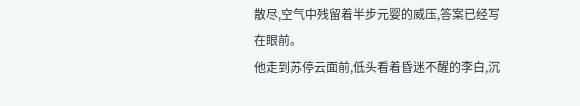散尽,空气中残留着半步元婴的威压,答案已经写在眼前。
他走到苏停云面前,低头看着昏迷不醒的李白,沉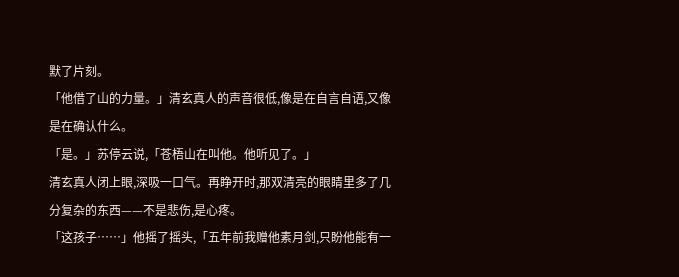默了片刻。
「他借了山的力量。」清玄真人的声音很低,像是在自言自语,又像是在确认什么。
「是。」苏停云说,「苍梧山在叫他。他听见了。」
清玄真人闭上眼,深吸一口气。再睁开时,那双清亮的眼睛里多了几分复杂的东西——不是悲伤,是心疼。
「这孩子……」他摇了摇头,「五年前我赠他素月剑,只盼他能有一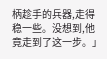柄趁手的兵器,走得稳一些。没想到,他竟走到了这一步。」